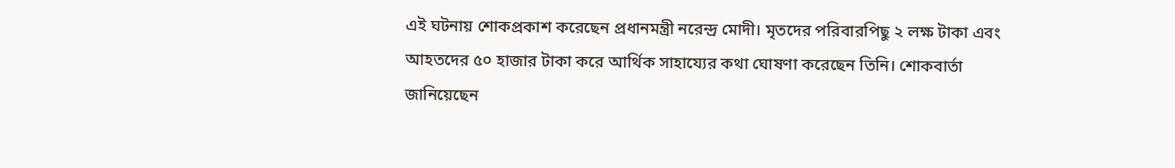এই ঘটনায় শোকপ্রকাশ করেছেন প্রধানমন্ত্রী নরেন্দ্র মোদী। মৃতদের পরিবারপিছু ২ লক্ষ টাকা এবং আহতদের ৫০ হাজার টাকা করে আর্থিক সাহায্যের কথা ঘোষণা করেছেন তিনি। শোকবার্তা জানিয়েছেন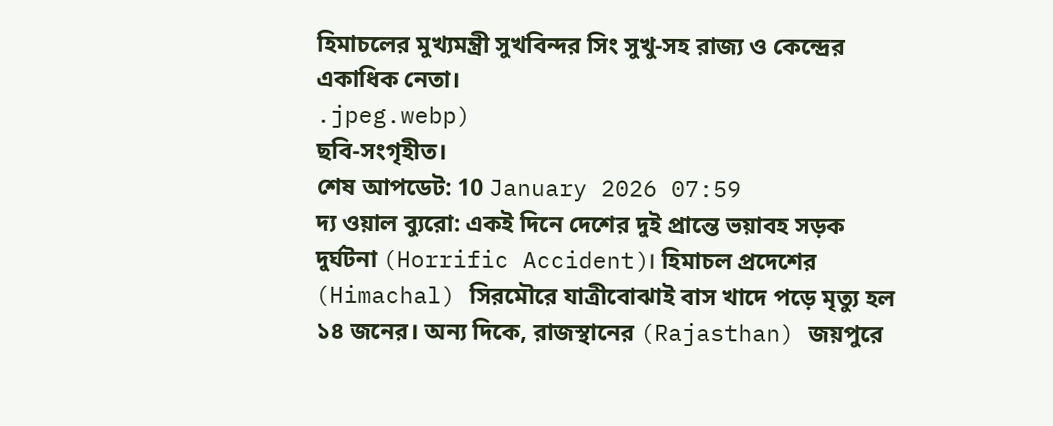হিমাচলের মুখ্যমন্ত্রী সুখবিন্দর সিং সুখু-সহ রাজ্য ও কেন্দ্রের একাধিক নেতা।
.jpeg.webp)
ছবি-সংগৃহীত।
শেষ আপডেট: 10 January 2026 07:59
দ্য ওয়াল ব্যুরো: একই দিনে দেশের দুই প্রান্তে ভয়াবহ সড়ক দুর্ঘটনা (Horrific Accident)। হিমাচল প্রদেশের (Himachal) সিরমৌরে যাত্রীবোঝাই বাস খাদে পড়ে মৃত্যু হল ১৪ জনের। অন্য দিকে, রাজস্থানের (Rajasthan) জয়পুরে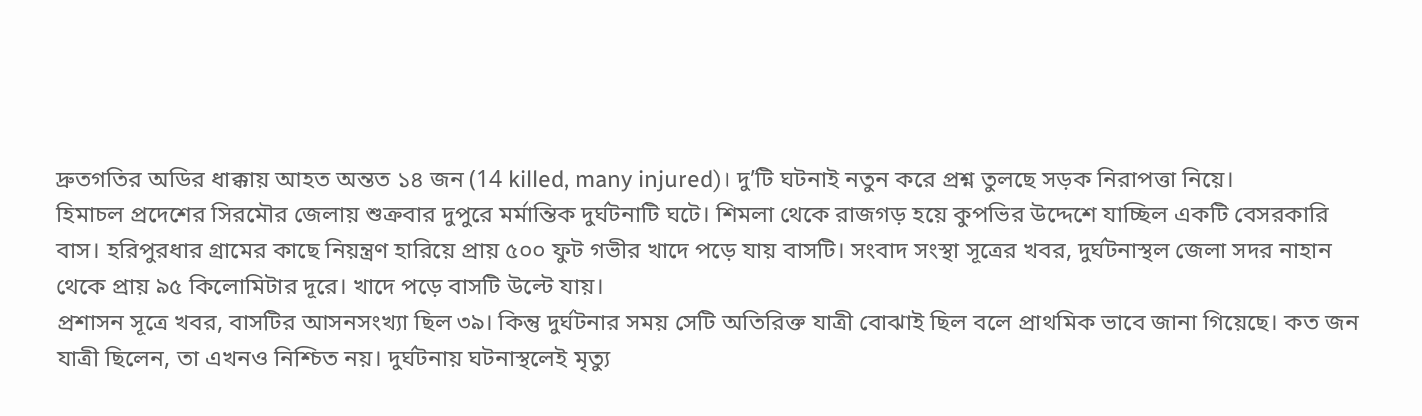দ্রুতগতির অডির ধাক্কায় আহত অন্তত ১৪ জন (14 killed, many injured)। দু’টি ঘটনাই নতুন করে প্রশ্ন তুলছে সড়ক নিরাপত্তা নিয়ে।
হিমাচল প্রদেশের সিরমৌর জেলায় শুক্রবার দুপুরে মর্মান্তিক দুর্ঘটনাটি ঘটে। শিমলা থেকে রাজগড় হয়ে কুপভির উদ্দেশে যাচ্ছিল একটি বেসরকারি বাস। হরিপুরধার গ্রামের কাছে নিয়ন্ত্রণ হারিয়ে প্রায় ৫০০ ফুট গভীর খাদে পড়ে যায় বাসটি। সংবাদ সংস্থা সূত্রের খবর, দুর্ঘটনাস্থল জেলা সদর নাহান থেকে প্রায় ৯৫ কিলোমিটার দূরে। খাদে পড়ে বাসটি উল্টে যায়।
প্রশাসন সূত্রে খবর, বাসটির আসনসংখ্যা ছিল ৩৯। কিন্তু দুর্ঘটনার সময় সেটি অতিরিক্ত যাত্রী বোঝাই ছিল বলে প্রাথমিক ভাবে জানা গিয়েছে। কত জন যাত্রী ছিলেন, তা এখনও নিশ্চিত নয়। দুর্ঘটনায় ঘটনাস্থলেই মৃত্যু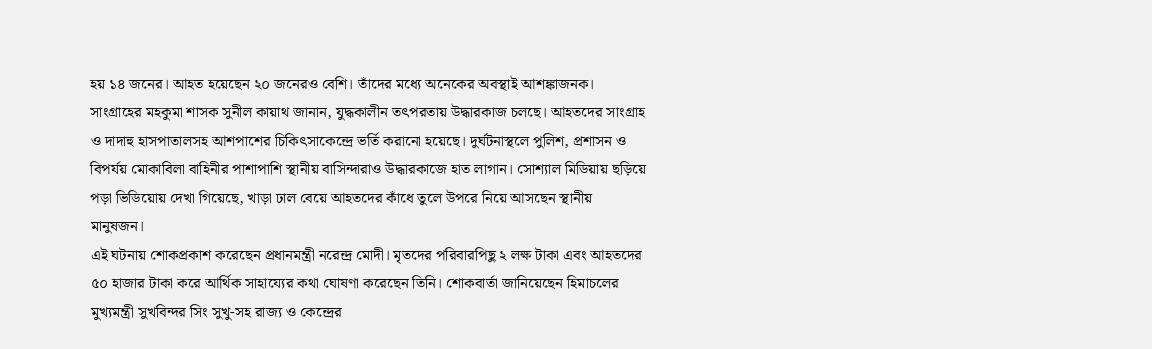হয় ১৪ জনের। আহত হয়েছেন ২০ জনেরও বেশি। তাঁদের মধ্যে অনেকের অবস্থাই আশঙ্কাজনক।
সাংগ্রাহের মহকুমা শাসক সুনীল কায়াথ জানান, যুদ্ধকালীন তৎপরতায় উদ্ধারকাজ চলছে। আহতদের সাংগ্রাহ ও দাদাহু হাসপাতালসহ আশপাশের চিকিৎসাকেন্দ্রে ভর্তি করানো হয়েছে। দুর্ঘটনাস্থলে পুলিশ, প্রশাসন ও বিপর্যয় মোকাবিলা বাহিনীর পাশাপাশি স্থানীয় বাসিন্দারাও উদ্ধারকাজে হাত লাগান। সোশ্যাল মিডিয়ায় ছড়িয়ে পড়া ভিডিয়োয় দেখা গিয়েছে, খাড়া ঢাল বেয়ে আহতদের কাঁধে তুলে উপরে নিয়ে আসছেন স্থানীয় মানুষজন।
এই ঘটনায় শোকপ্রকাশ করেছেন প্রধানমন্ত্রী নরেন্দ্র মোদী। মৃতদের পরিবারপিছু ২ লক্ষ টাকা এবং আহতদের ৫০ হাজার টাকা করে আর্থিক সাহায্যের কথা ঘোষণা করেছেন তিনি। শোকবার্তা জানিয়েছেন হিমাচলের মুখ্যমন্ত্রী সুখবিন্দর সিং সুখু-সহ রাজ্য ও কেন্দ্রের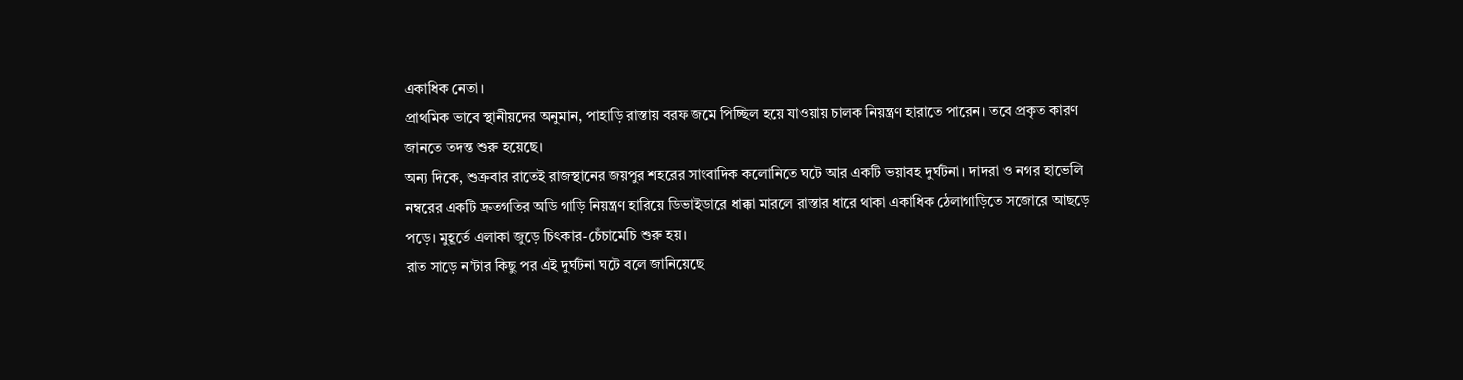একাধিক নেতা।
প্রাথমিক ভাবে স্থানীয়দের অনুমান, পাহাড়ি রাস্তায় বরফ জমে পিচ্ছিল হয়ে যাওয়ায় চালক নিয়ন্ত্রণ হারাতে পারেন। তবে প্রকৃত কারণ জানতে তদন্ত শুরু হয়েছে।
অন্য দিকে, শুক্রবার রাতেই রাজস্থানের জয়পুর শহরের সাংবাদিক কলোনিতে ঘটে আর একটি ভয়াবহ দুর্ঘটনা। দাদরা ও নগর হাভেলি নম্বরের একটি দ্রুতগতির অডি গাড়ি নিয়ন্ত্রণ হারিয়ে ডিভাইডারে ধাক্কা মারলে রাস্তার ধারে থাকা একাধিক ঠেলাগাড়িতে সজোরে আছড়ে পড়ে। মুহূর্তে এলাকা জুড়ে চিৎকার-চেঁচামেচি শুরু হয়।
রাত সাড়ে ন’টার কিছু পর এই দুর্ঘটনা ঘটে বলে জানিয়েছে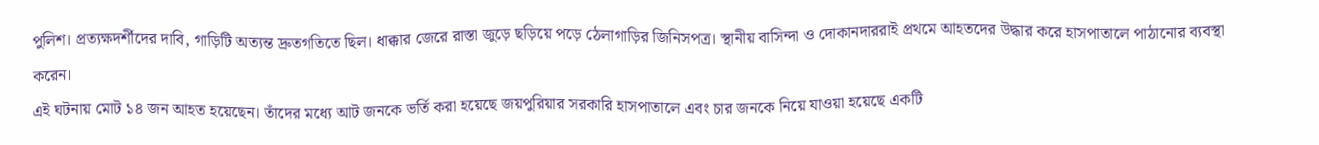পুলিশ। প্রত্যক্ষদর্শীদের দাবি, গাড়িটি অত্যন্ত দ্রুতগতিতে ছিল। ধাক্কার জেরে রাস্তা জুড়ে ছড়িয়ে পড়ে ঠেলাগাড়ির জিনিসপত্র। স্থানীয় বাসিন্দা ও দোকানদাররাই প্রথমে আহতদের উদ্ধার করে হাসপাতালে পাঠানোর ব্যবস্থা করেন।
এই ঘটনায় মোট ১৪ জন আহত হয়েছেন। তাঁদের মধ্যে আট জনকে ভর্তি করা হয়েছে জয়পুরিয়ার সরকারি হাসপাতালে এবং চার জনকে নিয়ে যাওয়া হয়েছে একটি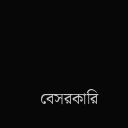বেসরকারি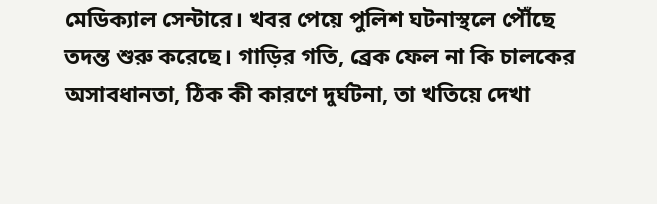মেডিক্যাল সেন্টারে। খবর পেয়ে পুলিশ ঘটনাস্থলে পৌঁছে তদন্ত শুরু করেছে। গাড়ির গতি, ব্রেক ফেল না কি চালকের অসাবধানতা, ঠিক কী কারণে দুর্ঘটনা, তা খতিয়ে দেখা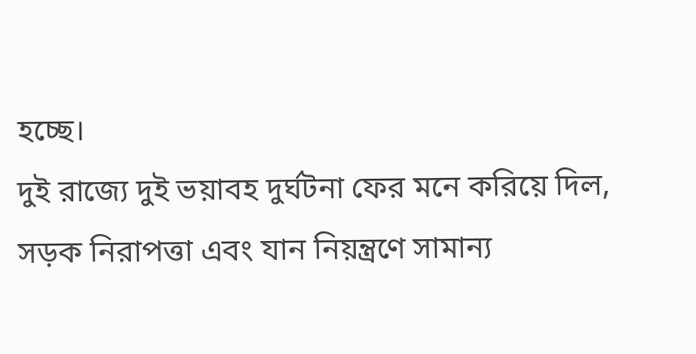হচ্ছে।
দুই রাজ্যে দুই ভয়াবহ দুর্ঘটনা ফের মনে করিয়ে দিল, সড়ক নিরাপত্তা এবং যান নিয়ন্ত্রণে সামান্য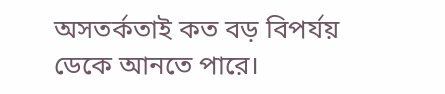অসতর্কতাই কত বড় বিপর্যয় ডেকে আনতে পারে।